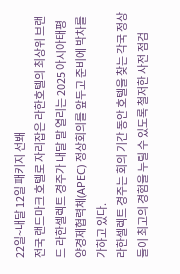22일~내달 12일 패키지 선봬
전국 랜드마크 호텔로 자리잡은 라한호텔의 최상위 브랜드 라한셀렉트 경주가 내달 말 열리는 2025 아시아태평양경제협력체(APEC) 정상회의를 앞두고 준비에 박차를 가하고 있다.
라한셀렉트 경주는 회의 기간 동안 호텔을 찾는 각국 정상들이 최고의 경험을 누릴 수 있도록 철저한 사전 점검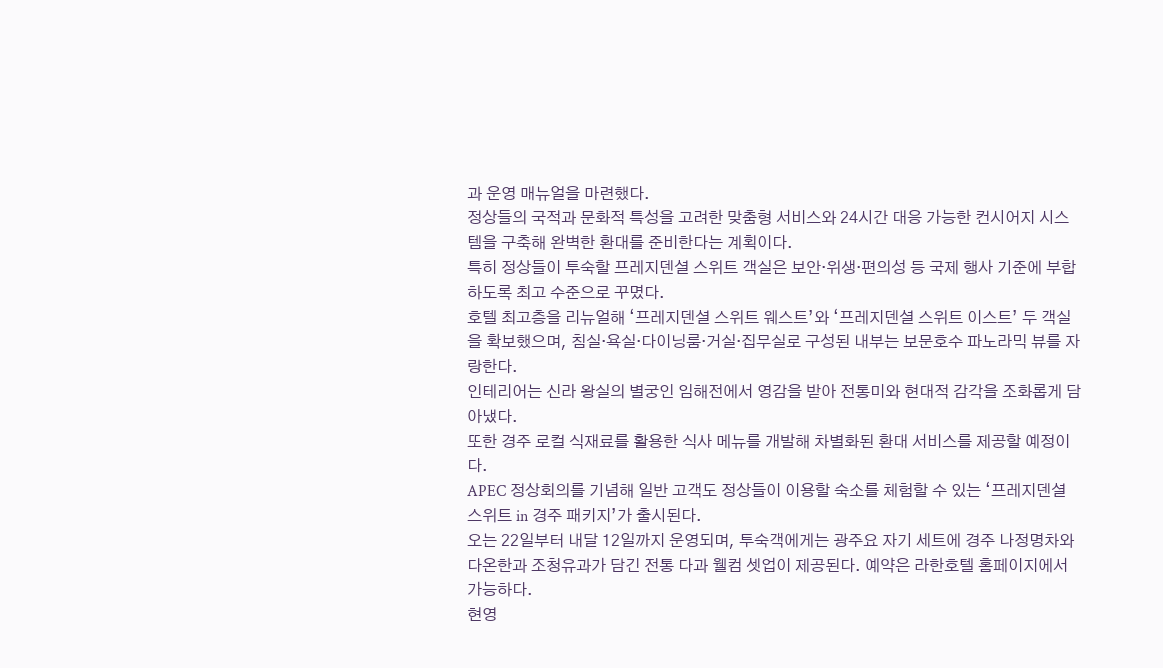과 운영 매뉴얼을 마련했다.
정상들의 국적과 문화적 특성을 고려한 맞춤형 서비스와 24시간 대응 가능한 컨시어지 시스템을 구축해 완벽한 환대를 준비한다는 계획이다.
특히 정상들이 투숙할 프레지덴셜 스위트 객실은 보안·위생·편의성 등 국제 행사 기준에 부합하도록 최고 수준으로 꾸몄다.
호텔 최고층을 리뉴얼해 ‘프레지덴셜 스위트 웨스트’와 ‘프레지덴셜 스위트 이스트’ 두 객실을 확보했으며, 침실·욕실·다이닝룸·거실·집무실로 구성된 내부는 보문호수 파노라믹 뷰를 자랑한다.
인테리어는 신라 왕실의 별궁인 임해전에서 영감을 받아 전통미와 현대적 감각을 조화롭게 담아냈다.
또한 경주 로컬 식재료를 활용한 식사 메뉴를 개발해 차별화된 환대 서비스를 제공할 예정이다.
APEC 정상회의를 기념해 일반 고객도 정상들이 이용할 숙소를 체험할 수 있는 ‘프레지덴셜 스위트 in 경주 패키지’가 출시된다.
오는 22일부터 내달 12일까지 운영되며, 투숙객에게는 광주요 자기 세트에 경주 나정명차와 다온한과 조청유과가 담긴 전통 다과 웰컴 셋업이 제공된다. 예약은 라한호텔 홈페이지에서 가능하다.
현영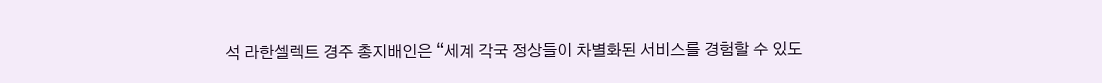석 라한셀렉트 경주 총지배인은 “세계 각국 정상들이 차별화된 서비스를 경험할 수 있도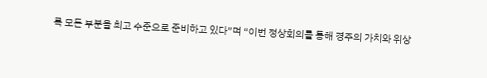록 모든 부분을 최고 수준으로 준비하고 있다”며 “이번 정상회의를 통해 경주의 가치와 위상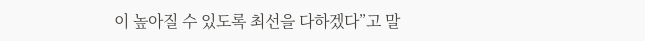이 높아질 수 있도록 최선을 다하겠다”고 말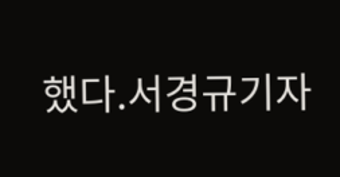했다.서경규기자